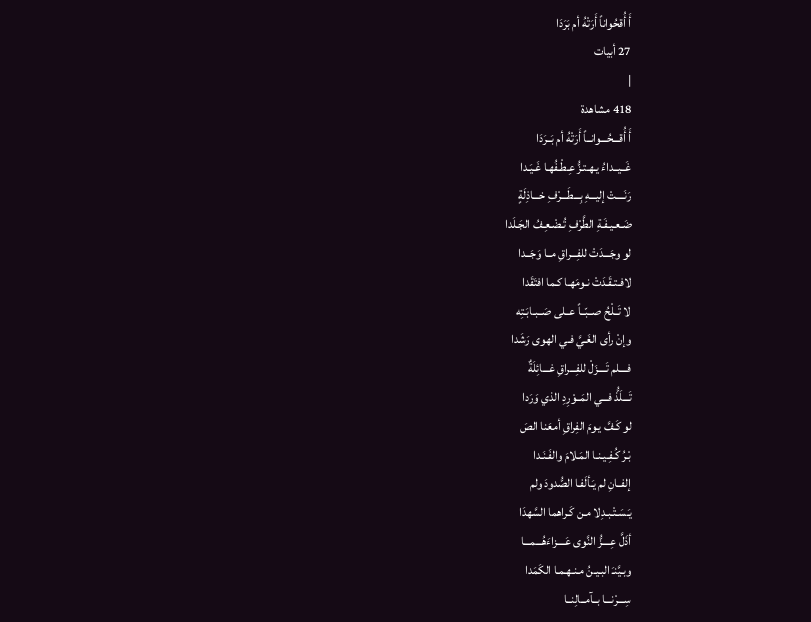أَ أُقحُواناً أَرَتْهُ أم بَرَدَا
27 أبيات
|
418 مشاهدة
أَ أُقـــحُـــوانــاً أَرَتْهُ أم بَــرَدَا
غَــيــداءُ يـهـتـزُّ عِـطْـفُهـا غَـيَـدا
رَنَــــتْ إليـــهِ بِـــطَـــرْفِ خـــاذِلَةٍ
ضَـعـيـفَـةِ الطَّرْفِ تُـضْـعِـفُ الجَـلَدا
لو وجَـــدَتْ للفِـــراقِ مــا وَجَــدا
لافـتـقَـدَتْ نـومَهـا كـما افتَقَدا
لا تَــلْحُ صــبّــاً عــلى صَــبـابَـتِه
وإنْ رأى الغَـيَّ فـي الهوى رَشَدا
فــــلم تَــــزَلْ للفِـــراقِ غـــائِلَةٌ
تَـــلَذُّ فـــي المَــوْرِدِ الذي وَرَدا
لو كَـفَّ يـومَ الفِراقِ أمعَنا الصَ
بْـرُ كُـفِـيـنـا المَـلامَ والفَـنَـدا
إلفــانِ لم يَـألَفـا الصُّدودَ ولم
يَـسَـتْـبـدِلا مـن كَـراهما السَّهدَا
أذَلَّ عِــــزُّ النَّوى عَــــزاءَهُـــمـــا
وبـيَّنـَ البـيـنُ مـنـهـمـا الكَمَدا
سِـــرْنـــا بــآمــالِنــا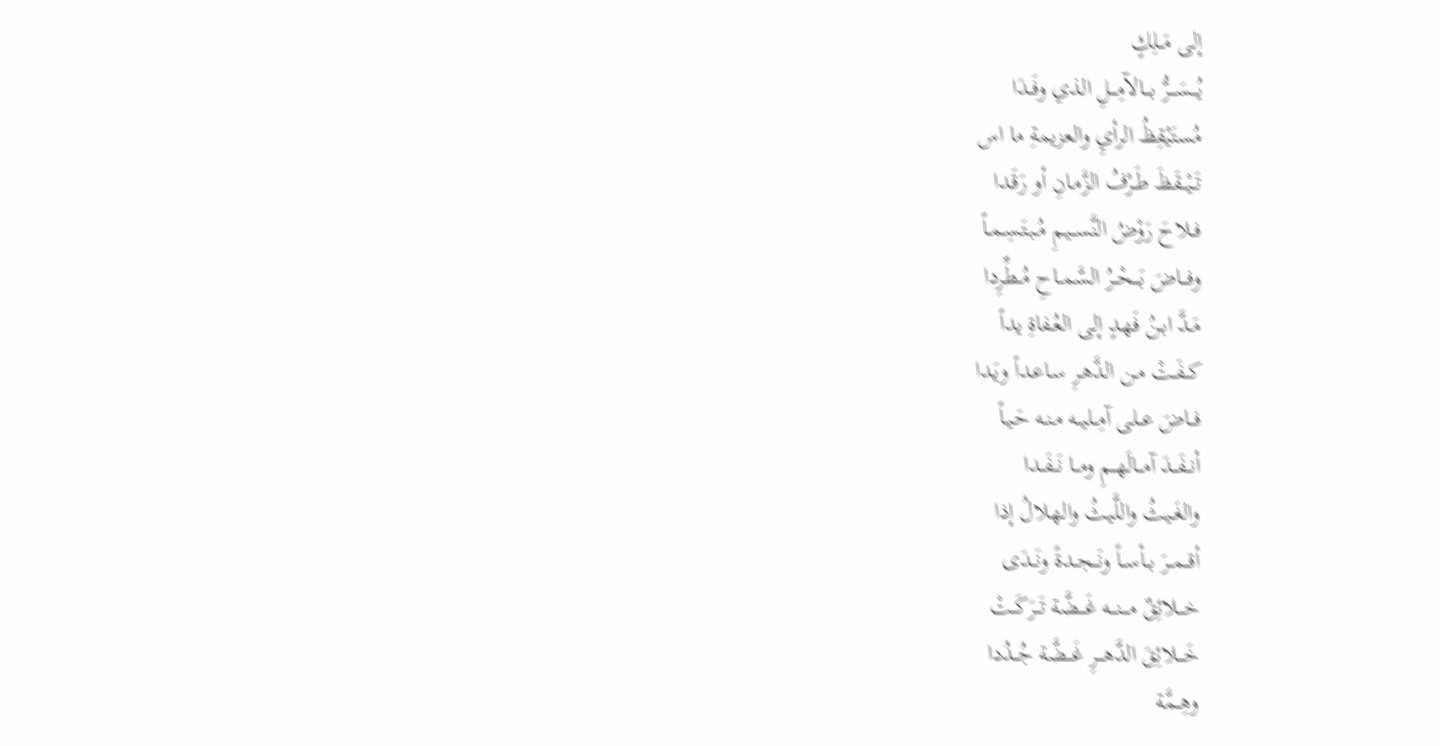إلى مَــلِكٍ
يُـــسَـــرُّ بـــالآمِـــلِ الذي وفَــدَا
مُستَيْقِظُ الرأيِ والعزيمةِ ما اس
تَــيْــقَـظَ طَـرْفُ الزَّمـانِ أو رَقَـدا
فــلاحَ رَوْضُ النَّســيـمِ مُـبـتَـسِـمـاً
وفـــاضَ بَـــحْــرُ السَّمــاحِ مُــطِّرِدا
مَـدَّ ابـنُ فَهـدٍ إلى العُـفاةِ يداً
كــفَـتْ مـن الدَّهـرِ سـاعـداً ويَـدا
فــاضَ عــلى آمِــليــه مـنـه حَـيـاً
أنــفَــدَ آمــالَهــمِ ومــا نَــفَــدا
والغَـيـثُ واللَّيـثُ والهـلالُ إذا
أقــمــرَ بــأســاً ونَــجــدةً ونَــدَى
خـــلائِقٌ مـــنـــه غَـــضَّة تَــرَكَــتْ
خَـــلائِقَ الدَّهـــرِ غَـــضَّة جُــدُدا
وهِــمَّة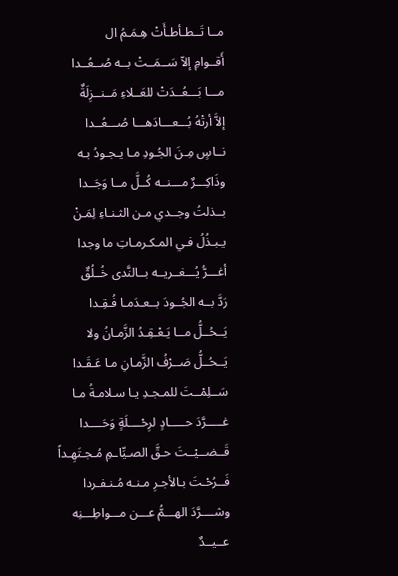مــا تَــطـأطـأَتْ هِـمَـمُ ال
أَقــوامِ إلاّ سَــمَــتْ بــه صُــعُــدا
مـــا بَـــعُــدَتْ للعَــلاءِ مَــنــزِلَةٌ
إلاَّ أرتْهُ بُـــعـــادَهـــا صُـــعُــدا
نــاسٍ مِـنَ الجُـودِ مـا يـجـودُ بـه
وذَاكِـــرٌ مـــنــه كُــلَّ مــا وَجَــدا
بــذلتُ وجــدي مـن الثـنـاءِ لِمَـنْ
يـبـذُلُ فـي المـكـرمـاتِ ما وجدا
أغـــرُّ يُـــغــريــه بــالنَّدى خُــلُقٌ
رَدَّ بــه الجُــودَ بــعـدَمـا فُـقِـدا
يَــحُــلُّ مــا يَـعْـقِـدُ الزَّمـانُ ولا
يَــحُــلُّ صَــرْفُ الزَّمـانِ مـا عَـقَـدا
سَــلِمْــتَ للمـجـدِ يـا سـلامـةُ مـا
غـــــرَّدَ حـــــادٍ لرِحْــــلَةٍ وَحَــــدا
قَــضــيْــتَ حـقَّ الصـيِّاـمِ مُـجـتَهِـداً
فَــرُحْـتَ بـالأجـرِ مـنـه مُـنـفـردا
وشــــرَّدَ الهـــمُّ عـــن مـــواطِـــنِه
عــيــدٌ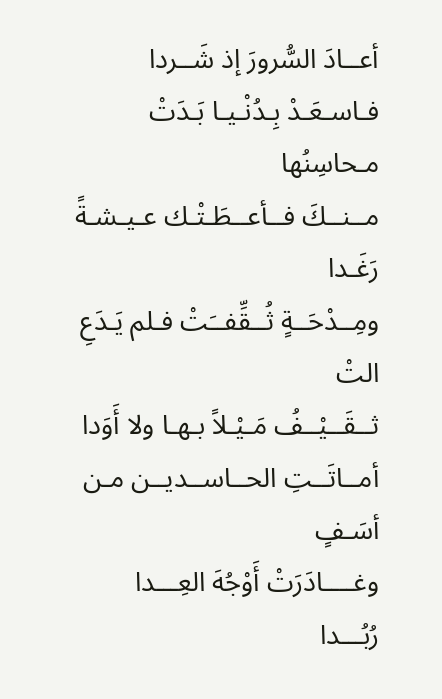أعــادَ السُّرورَ إذ شَــردا
فـاسـعَـدْ بِـدُنْـيـا بَـدَتْ مـحاسِنُها
مــنــكَ فــأعــطَـتْـك عـيـشـةً رَغَـدا
ومِــدْحَــةٍ ثُــقِّفــَتْ فـلم يَـدَعِ التْ
ثــقَــيْــفُ مَـيْـلاً بـهـا ولا أَوَدا
أمــاتَــتِ الحــاســديــن مـن أسَـفٍ
وغــــادَرَتْ أَوْجُهَ العِـــدا رُبُـــدا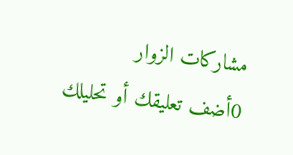مشاركات الزوار
0أضف تعليقك أو تحليلك